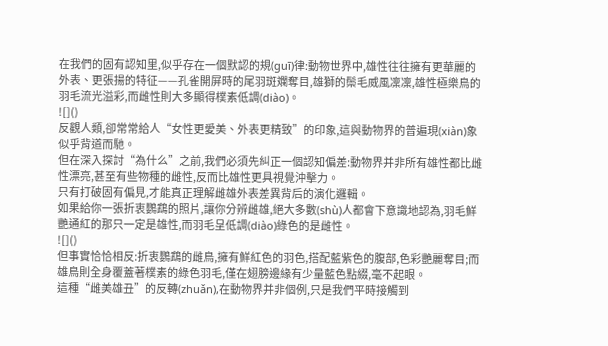在我們的固有認知里,似乎存在一個默認的規(guī)律:動物世界中,雄性往往擁有更華麗的外表、更張揚的特征——孔雀開屏時的尾羽斑斕奪目,雄獅的鬃毛威風凜凜,雄性極樂鳥的羽毛流光溢彩,而雌性則大多顯得樸素低調(diào)。
![]()
反觀人類,卻常常給人“女性更愛美、外表更精致”的印象,這與動物界的普遍現(xiàn)象似乎背道而馳。
但在深入探討“為什么”之前,我們必須先糾正一個認知偏差:動物界并非所有雄性都比雌性漂亮,甚至有些物種的雌性,反而比雄性更具視覺沖擊力。
只有打破固有偏見,才能真正理解雌雄外表差異背后的演化邏輯。
如果給你一張折衷鸚鵡的照片,讓你分辨雌雄,絕大多數(shù)人都會下意識地認為,羽毛鮮艷通紅的那只一定是雄性,而羽毛呈低調(diào)綠色的是雌性。
![]()
但事實恰恰相反:折衷鸚鵡的雌鳥,擁有鮮紅色的羽色,搭配藍紫色的腹部,色彩艷麗奪目;而雄鳥則全身覆蓋著樸素的綠色羽毛,僅在翅膀邊緣有少量藍色點綴,毫不起眼。
這種“雌美雄丑”的反轉(zhuǎn),在動物界并非個例,只是我們平時接觸到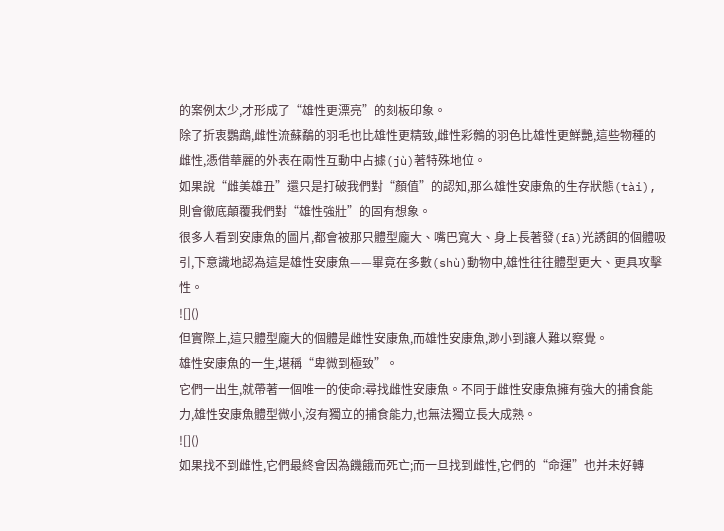的案例太少,才形成了“雄性更漂亮”的刻板印象。
除了折衷鸚鵡,雌性流蘇鷸的羽毛也比雄性更精致,雌性彩鷯的羽色比雄性更鮮艷,這些物種的雌性,憑借華麗的外表在兩性互動中占據(jù)著特殊地位。
如果說“雌美雄丑”還只是打破我們對“顏值”的認知,那么雄性安康魚的生存狀態(tài),則會徹底顛覆我們對“雄性強壯”的固有想象。
很多人看到安康魚的圖片,都會被那只體型龐大、嘴巴寬大、身上長著發(fā)光誘餌的個體吸引,下意識地認為這是雄性安康魚——畢竟在多數(shù)動物中,雄性往往體型更大、更具攻擊性。
![]()
但實際上,這只體型龐大的個體是雌性安康魚,而雄性安康魚,渺小到讓人難以察覺。
雄性安康魚的一生,堪稱“卑微到極致”。
它們一出生,就帶著一個唯一的使命:尋找雌性安康魚。不同于雌性安康魚擁有強大的捕食能力,雄性安康魚體型微小,沒有獨立的捕食能力,也無法獨立長大成熟。
![]()
如果找不到雌性,它們最終會因為饑餓而死亡;而一旦找到雌性,它們的“命運”也并未好轉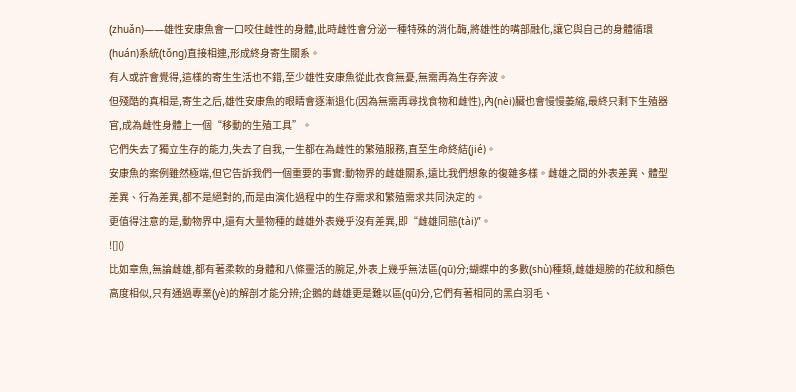(zhuǎn)——雄性安康魚會一口咬住雌性的身體,此時雌性會分泌一種特殊的消化酶,將雄性的嘴部融化,讓它與自己的身體循環(huán)系統(tǒng)直接相連,形成終身寄生關系。
有人或許會覺得,這樣的寄生生活也不錯,至少雄性安康魚從此衣食無憂,無需再為生存奔波。
但殘酷的真相是,寄生之后,雄性安康魚的眼睛會逐漸退化(因為無需再尋找食物和雌性),內(nèi)臟也會慢慢萎縮,最終只剩下生殖器官,成為雌性身體上一個“移動的生殖工具”。
它們失去了獨立生存的能力,失去了自我,一生都在為雌性的繁殖服務,直至生命終結(jié)。
安康魚的案例雖然極端,但它告訴我們一個重要的事實:動物界的雌雄關系,遠比我們想象的復雜多樣。雌雄之間的外表差異、體型差異、行為差異,都不是絕對的,而是由演化過程中的生存需求和繁殖需求共同決定的。
更值得注意的是,動物界中,還有大量物種的雌雄外表幾乎沒有差異,即“雌雄同態(tài)”。
![]()
比如章魚,無論雌雄,都有著柔軟的身體和八條靈活的腕足,外表上幾乎無法區(qū)分;蝴蝶中的多數(shù)種類,雌雄翅膀的花紋和顏色高度相似,只有通過專業(yè)的解剖才能分辨;企鵝的雌雄更是難以區(qū)分,它們有著相同的黑白羽毛、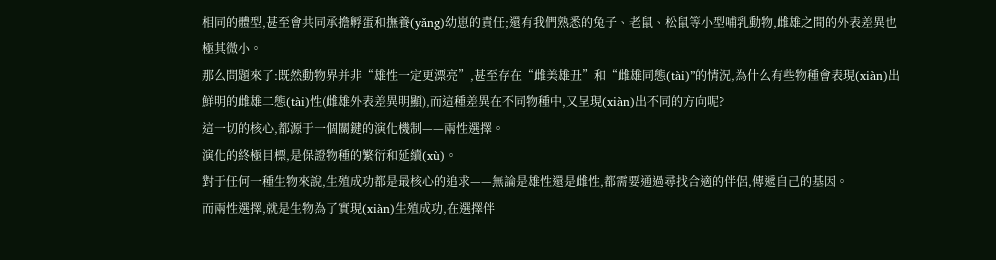相同的體型,甚至會共同承擔孵蛋和撫養(yǎng)幼崽的責任;還有我們熟悉的兔子、老鼠、松鼠等小型哺乳動物,雌雄之間的外表差異也極其微小。
那么問題來了:既然動物界并非“雄性一定更漂亮”,甚至存在“雌美雄丑”和“雌雄同態(tài)”的情況,為什么有些物種會表現(xiàn)出鮮明的雌雄二態(tài)性(雌雄外表差異明顯),而這種差異在不同物種中,又呈現(xiàn)出不同的方向呢?
這一切的核心,都源于一個關鍵的演化機制——兩性選擇。
演化的終極目標,是保證物種的繁衍和延續(xù)。
對于任何一種生物來說,生殖成功都是最核心的追求——無論是雄性還是雌性,都需要通過尋找合適的伴侶,傳遞自己的基因。
而兩性選擇,就是生物為了實現(xiàn)生殖成功,在選擇伴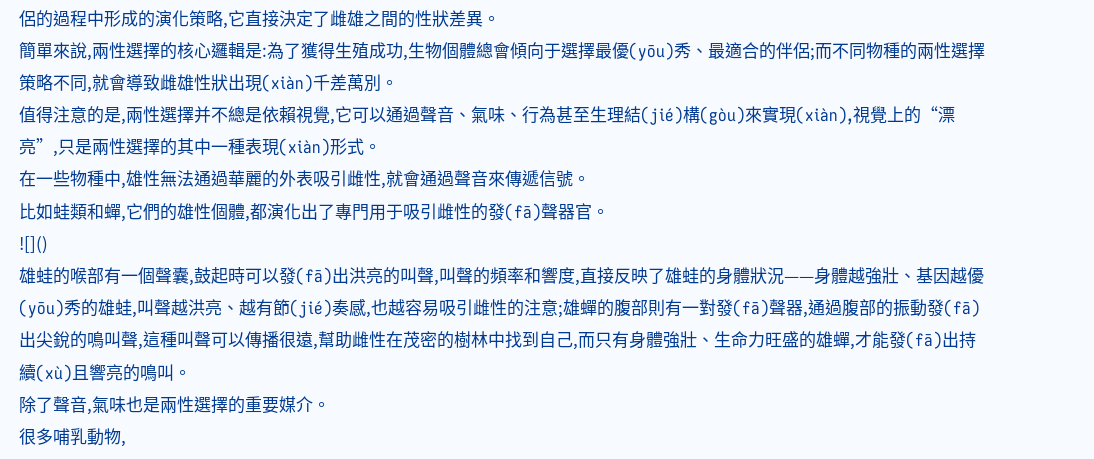侶的過程中形成的演化策略,它直接決定了雌雄之間的性狀差異。
簡單來說,兩性選擇的核心邏輯是:為了獲得生殖成功,生物個體總會傾向于選擇最優(yōu)秀、最適合的伴侶;而不同物種的兩性選擇策略不同,就會導致雌雄性狀出現(xiàn)千差萬別。
值得注意的是,兩性選擇并不總是依賴視覺,它可以通過聲音、氣味、行為甚至生理結(jié)構(gòu)來實現(xiàn),視覺上的“漂亮”,只是兩性選擇的其中一種表現(xiàn)形式。
在一些物種中,雄性無法通過華麗的外表吸引雌性,就會通過聲音來傳遞信號。
比如蛙類和蟬,它們的雄性個體,都演化出了專門用于吸引雌性的發(fā)聲器官。
![]()
雄蛙的喉部有一個聲囊,鼓起時可以發(fā)出洪亮的叫聲,叫聲的頻率和響度,直接反映了雄蛙的身體狀況——身體越強壯、基因越優(yōu)秀的雄蛙,叫聲越洪亮、越有節(jié)奏感,也越容易吸引雌性的注意;雄蟬的腹部則有一對發(fā)聲器,通過腹部的振動發(fā)出尖銳的鳴叫聲,這種叫聲可以傳播很遠,幫助雌性在茂密的樹林中找到自己,而只有身體強壯、生命力旺盛的雄蟬,才能發(fā)出持續(xù)且響亮的鳴叫。
除了聲音,氣味也是兩性選擇的重要媒介。
很多哺乳動物,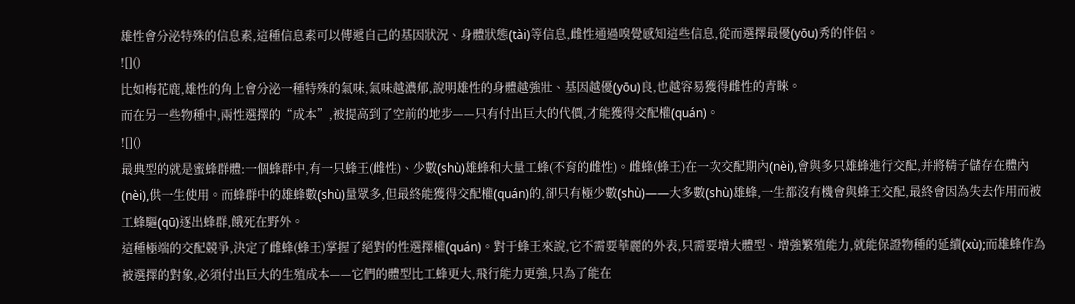雄性會分泌特殊的信息素,這種信息素可以傳遞自己的基因狀況、身體狀態(tài)等信息,雌性通過嗅覺感知這些信息,從而選擇最優(yōu)秀的伴侶。
![]()
比如梅花鹿,雄性的角上會分泌一種特殊的氣味,氣味越濃郁,說明雄性的身體越強壯、基因越優(yōu)良,也越容易獲得雌性的青睞。
而在另一些物種中,兩性選擇的“成本”,被提高到了空前的地步——只有付出巨大的代價,才能獲得交配權(quán)。
![]()
最典型的就是蜜蜂群體:一個蜂群中,有一只蜂王(雌性)、少數(shù)雄蜂和大量工蜂(不育的雌性)。雌蜂(蜂王)在一次交配期內(nèi),會與多只雄蜂進行交配,并將精子儲存在體內(nèi),供一生使用。而蜂群中的雄蜂數(shù)量眾多,但最終能獲得交配權(quán)的,卻只有極少數(shù)——大多數(shù)雄蜂,一生都沒有機會與蜂王交配,最終會因為失去作用而被工蜂驅(qū)逐出蜂群,餓死在野外。
這種極端的交配競爭,決定了雌蜂(蜂王)掌握了絕對的性選擇權(quán)。對于蜂王來說,它不需要華麗的外表,只需要增大體型、增強繁殖能力,就能保證物種的延續(xù);而雄蜂作為被選擇的對象,必須付出巨大的生殖成本——它們的體型比工蜂更大,飛行能力更強,只為了能在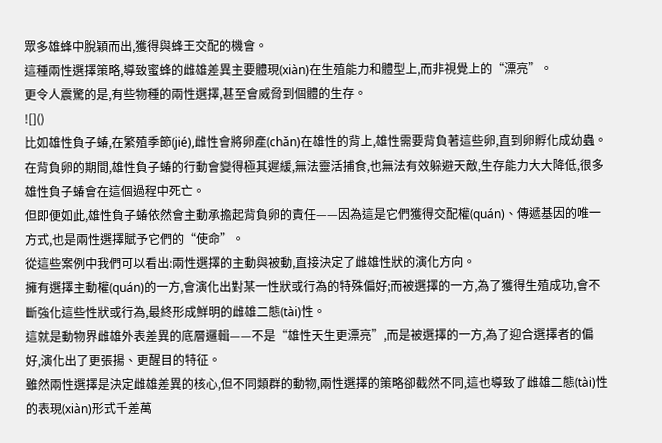眾多雄蜂中脫穎而出,獲得與蜂王交配的機會。
這種兩性選擇策略,導致蜜蜂的雌雄差異主要體現(xiàn)在生殖能力和體型上,而非視覺上的“漂亮”。
更令人震驚的是,有些物種的兩性選擇,甚至會威脅到個體的生存。
![]()
比如雄性負子蝽,在繁殖季節(jié),雌性會將卵產(chǎn)在雄性的背上,雄性需要背負著這些卵,直到卵孵化成幼蟲。在背負卵的期間,雄性負子蝽的行動會變得極其遲緩,無法靈活捕食,也無法有效躲避天敵,生存能力大大降低,很多雄性負子蝽會在這個過程中死亡。
但即便如此,雄性負子蝽依然會主動承擔起背負卵的責任——因為這是它們獲得交配權(quán)、傳遞基因的唯一方式,也是兩性選擇賦予它們的“使命”。
從這些案例中我們可以看出:兩性選擇的主動與被動,直接決定了雌雄性狀的演化方向。
擁有選擇主動權(quán)的一方,會演化出對某一性狀或行為的特殊偏好;而被選擇的一方,為了獲得生殖成功,會不斷強化這些性狀或行為,最終形成鮮明的雌雄二態(tài)性。
這就是動物界雌雄外表差異的底層邏輯——不是“雄性天生更漂亮”,而是被選擇的一方,為了迎合選擇者的偏好,演化出了更張揚、更醒目的特征。
雖然兩性選擇是決定雌雄差異的核心,但不同類群的動物,兩性選擇的策略卻截然不同,這也導致了雌雄二態(tài)性的表現(xiàn)形式千差萬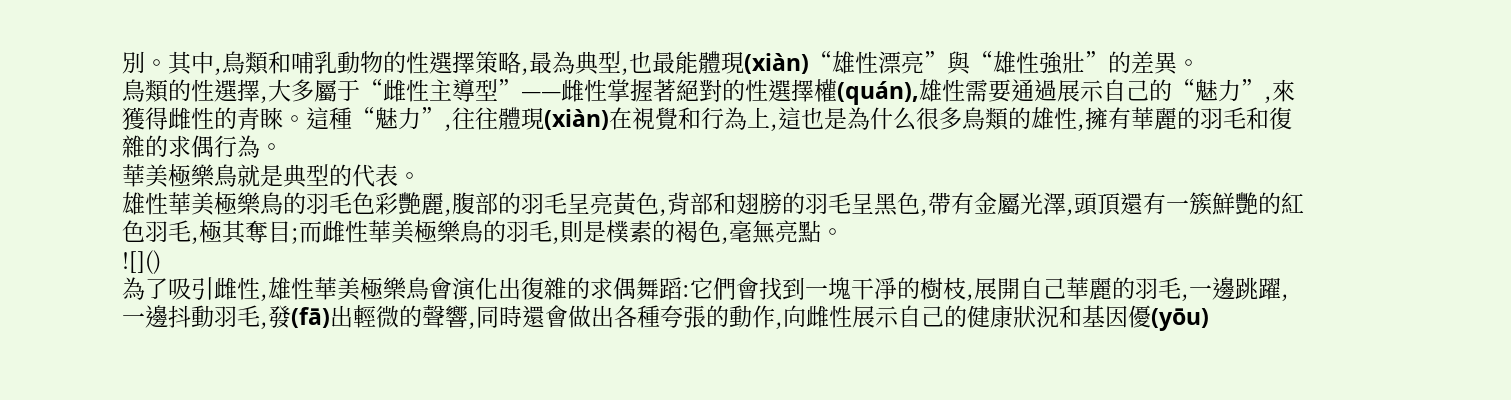別。其中,鳥類和哺乳動物的性選擇策略,最為典型,也最能體現(xiàn)“雄性漂亮”與“雄性強壯”的差異。
鳥類的性選擇,大多屬于“雌性主導型”——雌性掌握著絕對的性選擇權(quán),雄性需要通過展示自己的“魅力”,來獲得雌性的青睞。這種“魅力”,往往體現(xiàn)在視覺和行為上,這也是為什么很多鳥類的雄性,擁有華麗的羽毛和復雜的求偶行為。
華美極樂鳥就是典型的代表。
雄性華美極樂鳥的羽毛色彩艷麗,腹部的羽毛呈亮黃色,背部和翅膀的羽毛呈黑色,帶有金屬光澤,頭頂還有一簇鮮艷的紅色羽毛,極其奪目;而雌性華美極樂鳥的羽毛,則是樸素的褐色,毫無亮點。
![]()
為了吸引雌性,雄性華美極樂鳥會演化出復雜的求偶舞蹈:它們會找到一塊干凈的樹枝,展開自己華麗的羽毛,一邊跳躍,一邊抖動羽毛,發(fā)出輕微的聲響,同時還會做出各種夸張的動作,向雌性展示自己的健康狀況和基因優(yōu)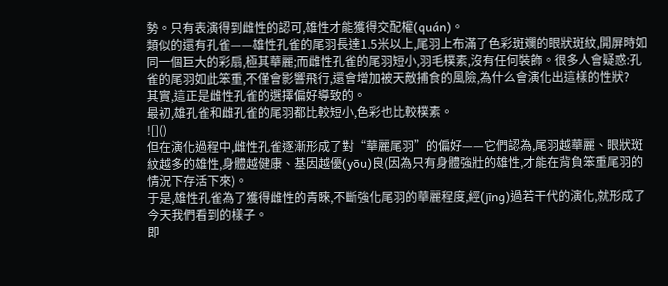勢。只有表演得到雌性的認可,雄性才能獲得交配權(quán)。
類似的還有孔雀——雄性孔雀的尾羽長達1.5米以上,尾羽上布滿了色彩斑斕的眼狀斑紋,開屏時如同一個巨大的彩扇,極其華麗;而雌性孔雀的尾羽短小,羽毛樸素,沒有任何裝飾。很多人會疑惑:孔雀的尾羽如此笨重,不僅會影響飛行,還會增加被天敵捕食的風險,為什么會演化出這樣的性狀?
其實,這正是雌性孔雀的選擇偏好導致的。
最初,雄孔雀和雌孔雀的尾羽都比較短小,色彩也比較樸素。
![]()
但在演化過程中,雌性孔雀逐漸形成了對“華麗尾羽”的偏好——它們認為,尾羽越華麗、眼狀斑紋越多的雄性,身體越健康、基因越優(yōu)良(因為只有身體強壯的雄性,才能在背負笨重尾羽的情況下存活下來)。
于是,雄性孔雀為了獲得雌性的青睞,不斷強化尾羽的華麗程度,經(jīng)過若干代的演化,就形成了今天我們看到的樣子。
即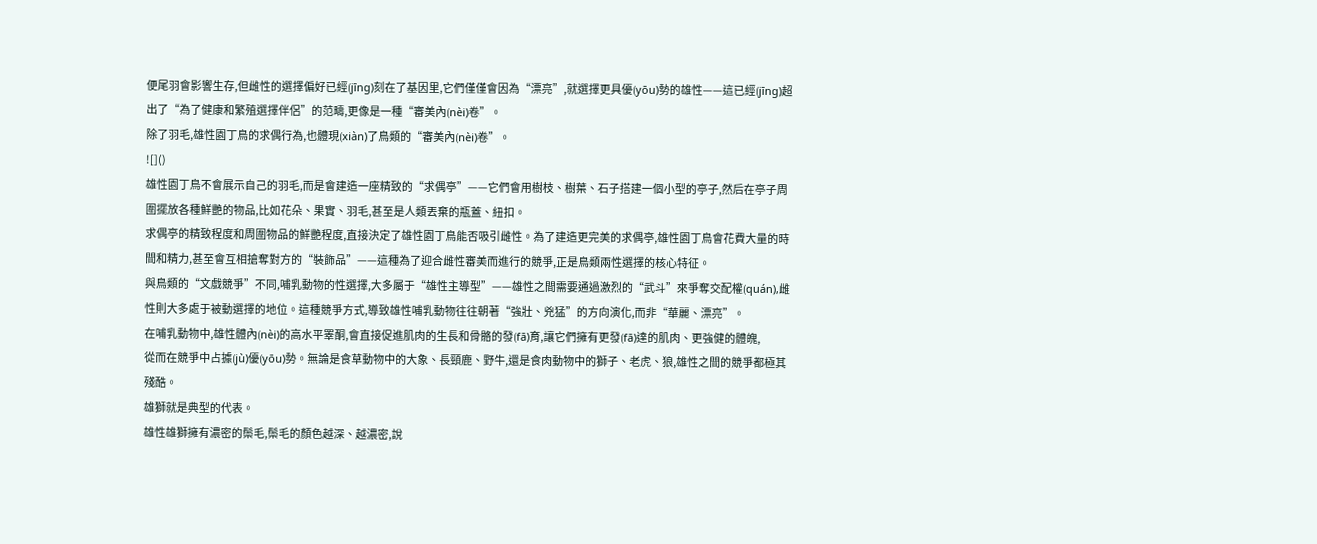便尾羽會影響生存,但雌性的選擇偏好已經(jīng)刻在了基因里,它們僅僅會因為“漂亮”,就選擇更具優(yōu)勢的雄性——這已經(jīng)超出了“為了健康和繁殖選擇伴侶”的范疇,更像是一種“審美內(nèi)卷”。
除了羽毛,雄性園丁鳥的求偶行為,也體現(xiàn)了鳥類的“審美內(nèi)卷”。
![]()
雄性園丁鳥不會展示自己的羽毛,而是會建造一座精致的“求偶亭”——它們會用樹枝、樹葉、石子搭建一個小型的亭子,然后在亭子周圍擺放各種鮮艷的物品,比如花朵、果實、羽毛,甚至是人類丟棄的瓶蓋、紐扣。
求偶亭的精致程度和周圍物品的鮮艷程度,直接決定了雄性園丁鳥能否吸引雌性。為了建造更完美的求偶亭,雄性園丁鳥會花費大量的時間和精力,甚至會互相搶奪對方的“裝飾品”——這種為了迎合雌性審美而進行的競爭,正是鳥類兩性選擇的核心特征。
與鳥類的“文戲競爭”不同,哺乳動物的性選擇,大多屬于“雄性主導型”——雄性之間需要通過激烈的“武斗”來爭奪交配權(quán),雌性則大多處于被動選擇的地位。這種競爭方式,導致雄性哺乳動物往往朝著“強壯、兇猛”的方向演化,而非“華麗、漂亮”。
在哺乳動物中,雄性體內(nèi)的高水平睪酮,會直接促進肌肉的生長和骨骼的發(fā)育,讓它們擁有更發(fā)達的肌肉、更強健的體魄,
從而在競爭中占據(jù)優(yōu)勢。無論是食草動物中的大象、長頸鹿、野牛,還是食肉動物中的獅子、老虎、狼,雄性之間的競爭都極其殘酷。
雄獅就是典型的代表。
雄性雄獅擁有濃密的鬃毛,鬃毛的顏色越深、越濃密,說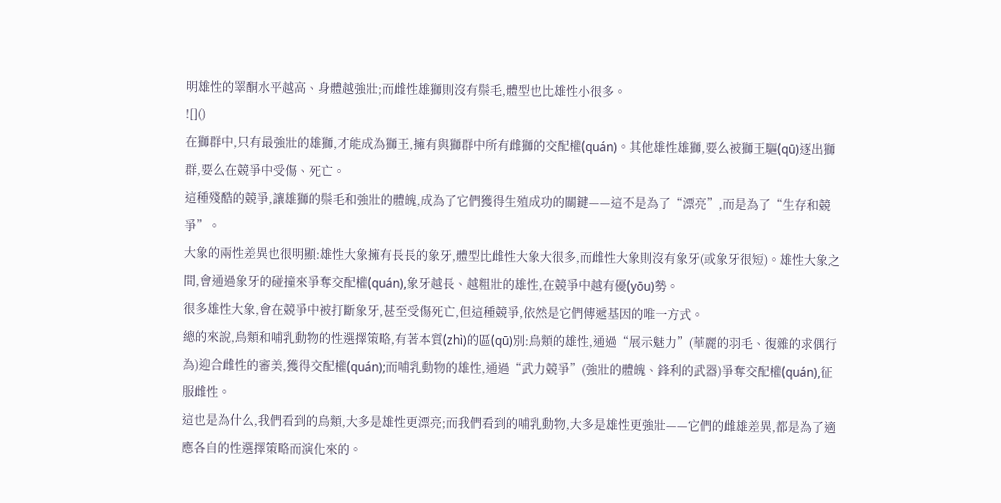明雄性的睪酮水平越高、身體越強壯;而雌性雄獅則沒有鬃毛,體型也比雄性小很多。
![]()
在獅群中,只有最強壯的雄獅,才能成為獅王,擁有與獅群中所有雌獅的交配權(quán)。其他雄性雄獅,要么被獅王驅(qū)逐出獅群,要么在競爭中受傷、死亡。
這種殘酷的競爭,讓雄獅的鬃毛和強壯的體魄,成為了它們獲得生殖成功的關鍵——這不是為了“漂亮”,而是為了“生存和競爭”。
大象的兩性差異也很明顯:雄性大象擁有長長的象牙,體型比雌性大象大很多,而雌性大象則沒有象牙(或象牙很短)。雄性大象之間,會通過象牙的碰撞來爭奪交配權(quán),象牙越長、越粗壯的雄性,在競爭中越有優(yōu)勢。
很多雄性大象,會在競爭中被打斷象牙,甚至受傷死亡,但這種競爭,依然是它們傳遞基因的唯一方式。
總的來說,鳥類和哺乳動物的性選擇策略,有著本質(zhì)的區(qū)別:鳥類的雄性,通過“展示魅力”(華麗的羽毛、復雜的求偶行為)迎合雌性的審美,獲得交配權(quán);而哺乳動物的雄性,通過“武力競爭”(強壯的體魄、鋒利的武器)爭奪交配權(quán),征服雌性。
這也是為什么,我們看到的鳥類,大多是雄性更漂亮;而我們看到的哺乳動物,大多是雄性更強壯——它們的雌雄差異,都是為了適應各自的性選擇策略而演化來的。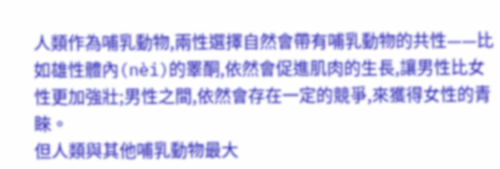人類作為哺乳動物,兩性選擇自然會帶有哺乳動物的共性——比如雄性體內(nèi)的睪酮,依然會促進肌肉的生長,讓男性比女性更加強壯;男性之間,依然會存在一定的競爭,來獲得女性的青睞。
但人類與其他哺乳動物最大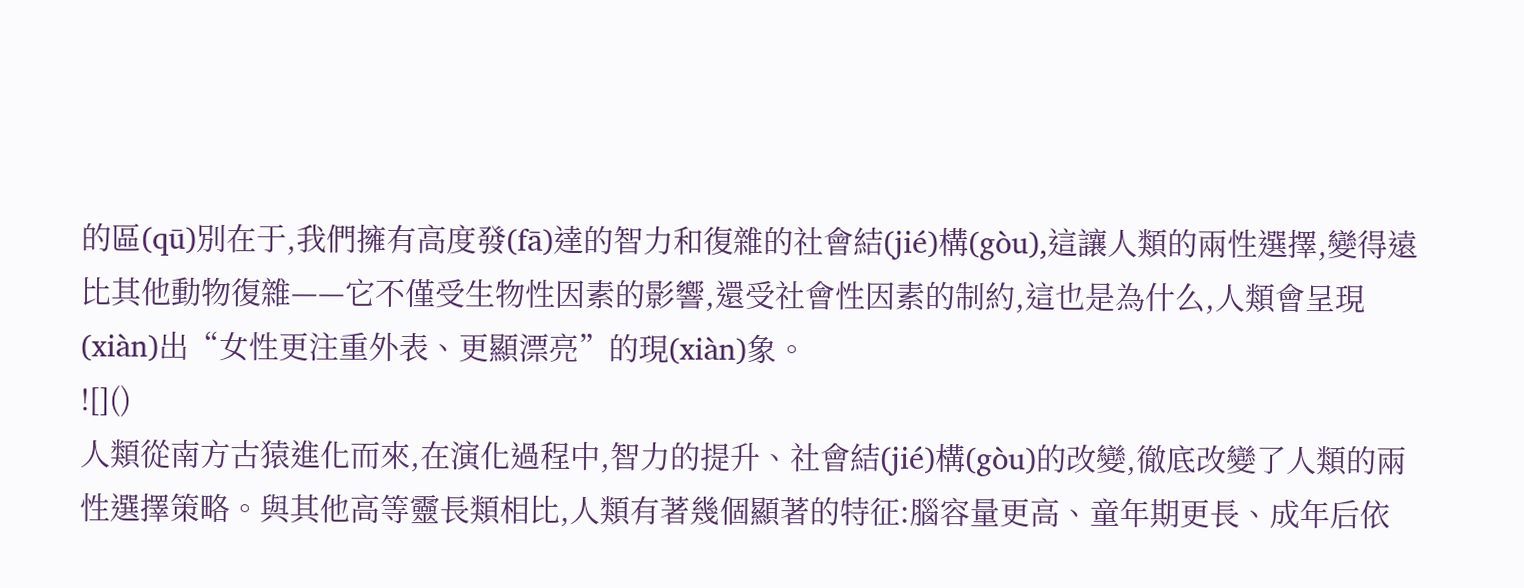的區(qū)別在于,我們擁有高度發(fā)達的智力和復雜的社會結(jié)構(gòu),這讓人類的兩性選擇,變得遠比其他動物復雜——它不僅受生物性因素的影響,還受社會性因素的制約,這也是為什么,人類會呈現(xiàn)出“女性更注重外表、更顯漂亮”的現(xiàn)象。
![]()
人類從南方古猿進化而來,在演化過程中,智力的提升、社會結(jié)構(gòu)的改變,徹底改變了人類的兩性選擇策略。與其他高等靈長類相比,人類有著幾個顯著的特征:腦容量更高、童年期更長、成年后依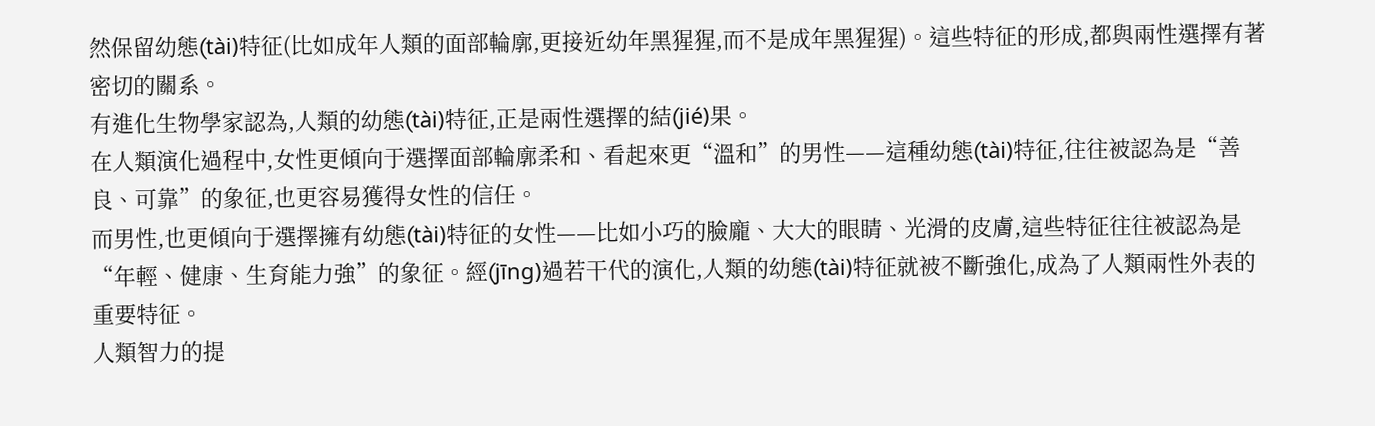然保留幼態(tài)特征(比如成年人類的面部輪廓,更接近幼年黑猩猩,而不是成年黑猩猩)。這些特征的形成,都與兩性選擇有著密切的關系。
有進化生物學家認為,人類的幼態(tài)特征,正是兩性選擇的結(jié)果。
在人類演化過程中,女性更傾向于選擇面部輪廓柔和、看起來更“溫和”的男性——這種幼態(tài)特征,往往被認為是“善良、可靠”的象征,也更容易獲得女性的信任。
而男性,也更傾向于選擇擁有幼態(tài)特征的女性——比如小巧的臉龐、大大的眼睛、光滑的皮膚,這些特征往往被認為是“年輕、健康、生育能力強”的象征。經(jīng)過若干代的演化,人類的幼態(tài)特征就被不斷強化,成為了人類兩性外表的重要特征。
人類智力的提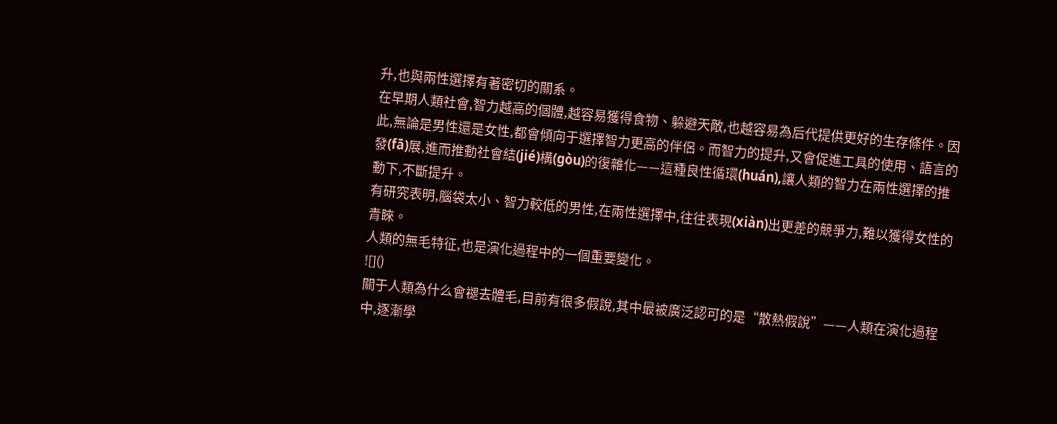升,也與兩性選擇有著密切的關系。
在早期人類社會,智力越高的個體,越容易獲得食物、躲避天敵,也越容易為后代提供更好的生存條件。因此,無論是男性還是女性,都會傾向于選擇智力更高的伴侶。而智力的提升,又會促進工具的使用、語言的發(fā)展,進而推動社會結(jié)構(gòu)的復雜化——這種良性循環(huán),讓人類的智力在兩性選擇的推動下,不斷提升。
有研究表明,腦袋太小、智力較低的男性,在兩性選擇中,往往表現(xiàn)出更差的競爭力,難以獲得女性的青睞。
人類的無毛特征,也是演化過程中的一個重要變化。
![]()
關于人類為什么會褪去體毛,目前有很多假說,其中最被廣泛認可的是“散熱假說”——人類在演化過程中,逐漸學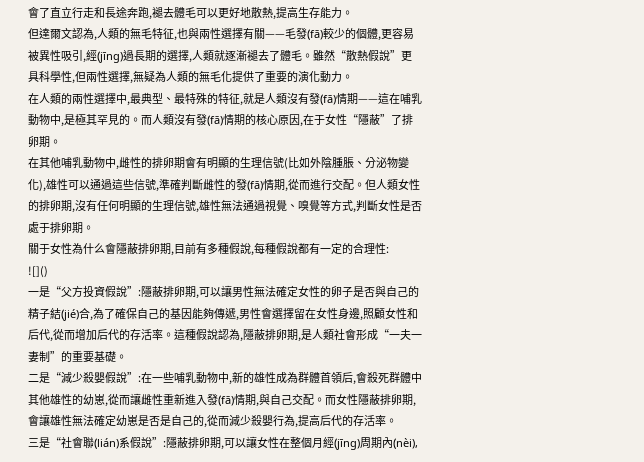會了直立行走和長途奔跑,褪去體毛可以更好地散熱,提高生存能力。
但達爾文認為,人類的無毛特征,也與兩性選擇有關——毛發(fā)較少的個體,更容易被異性吸引,經(jīng)過長期的選擇,人類就逐漸褪去了體毛。雖然“散熱假說”更具科學性,但兩性選擇,無疑為人類的無毛化提供了重要的演化動力。
在人類的兩性選擇中,最典型、最特殊的特征,就是人類沒有發(fā)情期——這在哺乳動物中,是極其罕見的。而人類沒有發(fā)情期的核心原因,在于女性“隱蔽”了排卵期。
在其他哺乳動物中,雌性的排卵期會有明顯的生理信號(比如外陰腫脹、分泌物變化),雄性可以通過這些信號,準確判斷雌性的發(fā)情期,從而進行交配。但人類女性的排卵期,沒有任何明顯的生理信號,雄性無法通過視覺、嗅覺等方式,判斷女性是否處于排卵期。
關于女性為什么會隱蔽排卵期,目前有多種假說,每種假說都有一定的合理性:
![]()
一是“父方投資假說”:隱蔽排卵期,可以讓男性無法確定女性的卵子是否與自己的精子結(jié)合,為了確保自己的基因能夠傳遞,男性會選擇留在女性身邊,照顧女性和后代,從而增加后代的存活率。這種假說認為,隱蔽排卵期,是人類社會形成“一夫一妻制”的重要基礎。
二是“減少殺嬰假說”:在一些哺乳動物中,新的雄性成為群體首領后,會殺死群體中其他雄性的幼崽,從而讓雌性重新進入發(fā)情期,與自己交配。而女性隱蔽排卵期,會讓雄性無法確定幼崽是否是自己的,從而減少殺嬰行為,提高后代的存活率。
三是“社會聯(lián)系假說”:隱蔽排卵期,可以讓女性在整個月經(jīng)周期內(nèi),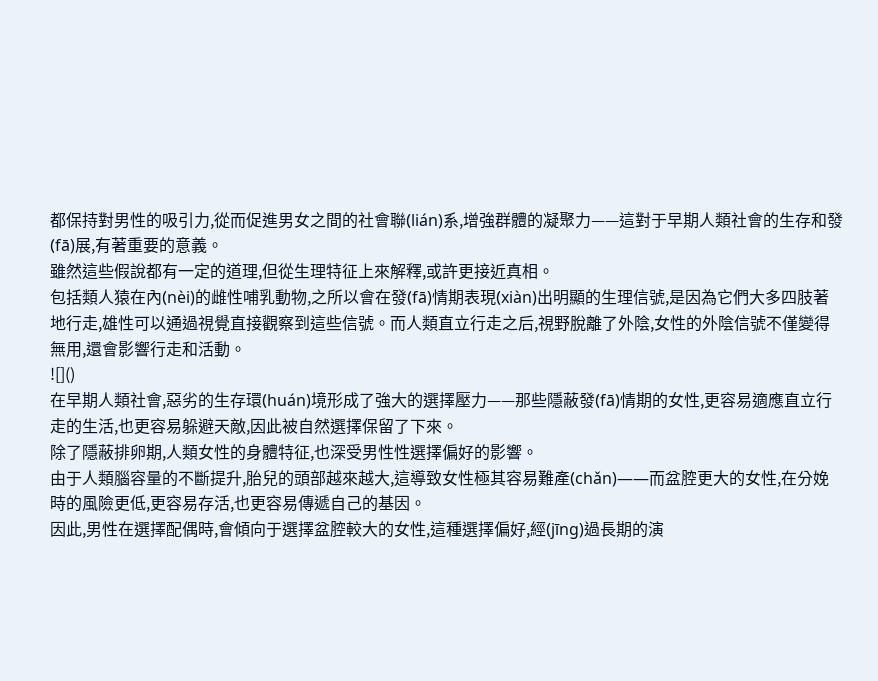都保持對男性的吸引力,從而促進男女之間的社會聯(lián)系,增強群體的凝聚力——這對于早期人類社會的生存和發(fā)展,有著重要的意義。
雖然這些假說都有一定的道理,但從生理特征上來解釋,或許更接近真相。
包括類人猿在內(nèi)的雌性哺乳動物,之所以會在發(fā)情期表現(xiàn)出明顯的生理信號,是因為它們大多四肢著地行走,雄性可以通過視覺直接觀察到這些信號。而人類直立行走之后,視野脫離了外陰,女性的外陰信號不僅變得無用,還會影響行走和活動。
![]()
在早期人類社會,惡劣的生存環(huán)境形成了強大的選擇壓力——那些隱蔽發(fā)情期的女性,更容易適應直立行走的生活,也更容易躲避天敵,因此被自然選擇保留了下來。
除了隱蔽排卵期,人類女性的身體特征,也深受男性性選擇偏好的影響。
由于人類腦容量的不斷提升,胎兒的頭部越來越大,這導致女性極其容易難產(chǎn)——而盆腔更大的女性,在分娩時的風險更低,更容易存活,也更容易傳遞自己的基因。
因此,男性在選擇配偶時,會傾向于選擇盆腔較大的女性,這種選擇偏好,經(jīng)過長期的演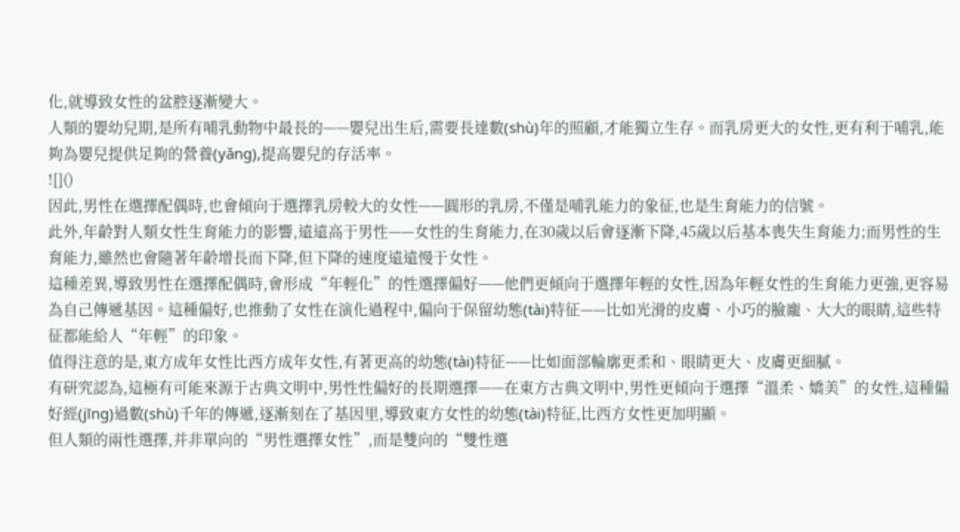化,就導致女性的盆腔逐漸變大。
人類的嬰幼兒期,是所有哺乳動物中最長的——嬰兒出生后,需要長達數(shù)年的照顧,才能獨立生存。而乳房更大的女性,更有利于哺乳,能夠為嬰兒提供足夠的營養(yǎng),提高嬰兒的存活率。
![]()
因此,男性在選擇配偶時,也會傾向于選擇乳房較大的女性——圓形的乳房,不僅是哺乳能力的象征,也是生育能力的信號。
此外,年齡對人類女性生育能力的影響,遠遠高于男性——女性的生育能力,在30歲以后會逐漸下降,45歲以后基本喪失生育能力;而男性的生育能力,雖然也會隨著年齡增長而下降,但下降的速度遠遠慢于女性。
這種差異,導致男性在選擇配偶時,會形成“年輕化”的性選擇偏好——他們更傾向于選擇年輕的女性,因為年輕女性的生育能力更強,更容易為自己傳遞基因。這種偏好,也推動了女性在演化過程中,偏向于保留幼態(tài)特征——比如光滑的皮膚、小巧的臉龐、大大的眼睛,這些特征都能給人“年輕”的印象。
值得注意的是,東方成年女性比西方成年女性,有著更高的幼態(tài)特征——比如面部輪廓更柔和、眼睛更大、皮膚更細膩。
有研究認為,這極有可能來源于古典文明中,男性性偏好的長期選擇——在東方古典文明中,男性更傾向于選擇“溫柔、嬌美”的女性,這種偏好經(jīng)過數(shù)千年的傳遞,逐漸刻在了基因里,導致東方女性的幼態(tài)特征,比西方女性更加明顯。
但人類的兩性選擇,并非單向的“男性選擇女性”,而是雙向的“雙性選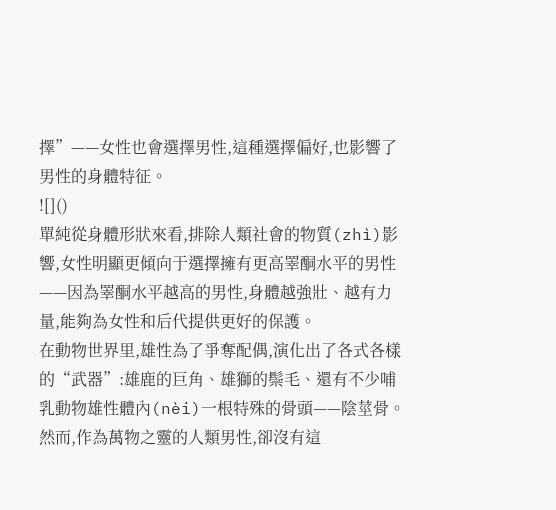擇”——女性也會選擇男性,這種選擇偏好,也影響了男性的身體特征。
![]()
單純從身體形狀來看,排除人類社會的物質(zhì)影響,女性明顯更傾向于選擇擁有更高睪酮水平的男性——因為睪酮水平越高的男性,身體越強壯、越有力量,能夠為女性和后代提供更好的保護。
在動物世界里,雄性為了爭奪配偶,演化出了各式各樣的“武器”:雄鹿的巨角、雄獅的鬃毛、還有不少哺乳動物雄性體內(nèi)一根特殊的骨頭——陰莖骨。
然而,作為萬物之靈的人類男性,卻沒有這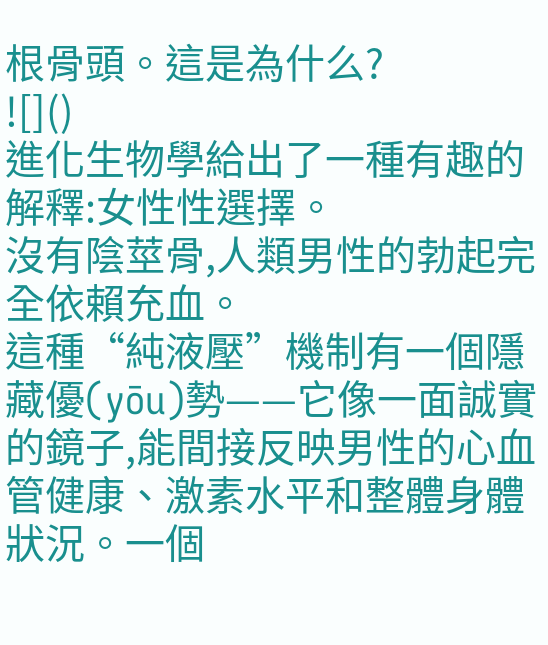根骨頭。這是為什么?
![]()
進化生物學給出了一種有趣的解釋:女性性選擇。
沒有陰莖骨,人類男性的勃起完全依賴充血。
這種“純液壓”機制有一個隱藏優(yōu)勢——它像一面誠實的鏡子,能間接反映男性的心血管健康、激素水平和整體身體狀況。一個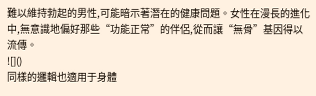難以維持勃起的男性,可能暗示著潛在的健康問題。女性在漫長的進化中,無意識地偏好那些“功能正常”的伴侶,從而讓“無骨”基因得以流傳。
![]()
同樣的邏輯也適用于身體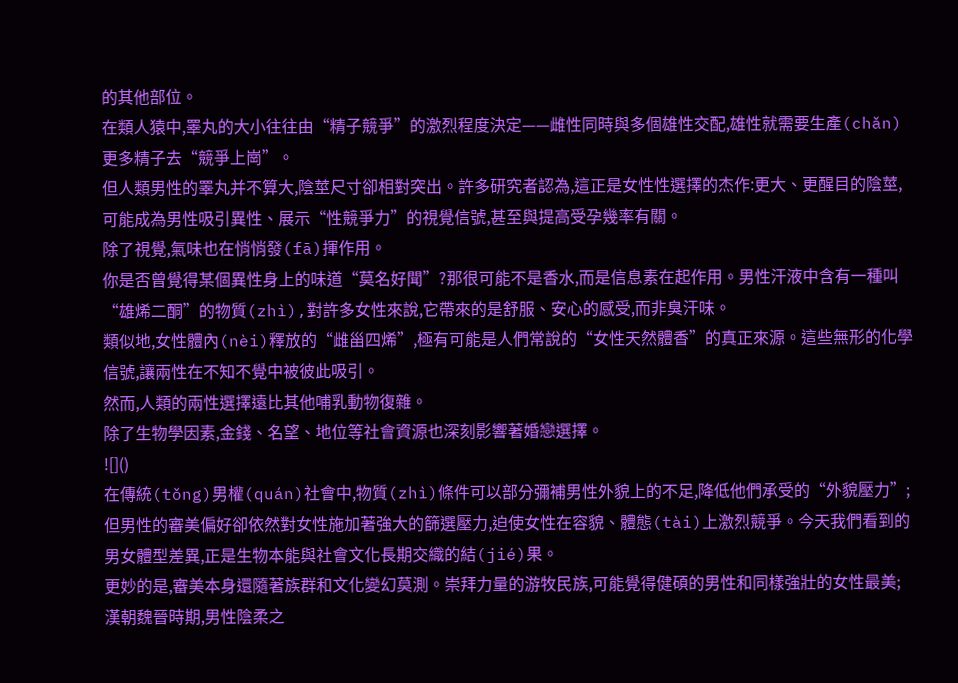的其他部位。
在類人猿中,睪丸的大小往往由“精子競爭”的激烈程度決定——雌性同時與多個雄性交配,雄性就需要生產(chǎn)更多精子去“競爭上崗”。
但人類男性的睪丸并不算大,陰莖尺寸卻相對突出。許多研究者認為,這正是女性性選擇的杰作:更大、更醒目的陰莖,可能成為男性吸引異性、展示“性競爭力”的視覺信號,甚至與提高受孕幾率有關。
除了視覺,氣味也在悄悄發(fā)揮作用。
你是否曾覺得某個異性身上的味道“莫名好聞”?那很可能不是香水,而是信息素在起作用。男性汗液中含有一種叫“雄烯二酮”的物質(zhì),對許多女性來說,它帶來的是舒服、安心的感受,而非臭汗味。
類似地,女性體內(nèi)釋放的“雌甾四烯”,極有可能是人們常說的“女性天然體香”的真正來源。這些無形的化學信號,讓兩性在不知不覺中被彼此吸引。
然而,人類的兩性選擇遠比其他哺乳動物復雜。
除了生物學因素,金錢、名望、地位等社會資源也深刻影響著婚戀選擇。
![]()
在傳統(tǒng)男權(quán)社會中,物質(zhì)條件可以部分彌補男性外貌上的不足,降低他們承受的“外貌壓力”;但男性的審美偏好卻依然對女性施加著強大的篩選壓力,迫使女性在容貌、體態(tài)上激烈競爭。今天我們看到的男女體型差異,正是生物本能與社會文化長期交織的結(jié)果。
更妙的是,審美本身還隨著族群和文化變幻莫測。崇拜力量的游牧民族,可能覺得健碩的男性和同樣強壯的女性最美;漢朝魏晉時期,男性陰柔之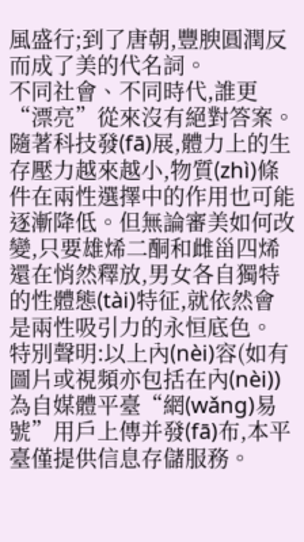風盛行;到了唐朝,豐腴圓潤反而成了美的代名詞。
不同社會、不同時代,誰更“漂亮”從來沒有絕對答案。
隨著科技發(fā)展,體力上的生存壓力越來越小,物質(zhì)條件在兩性選擇中的作用也可能逐漸降低。但無論審美如何改變,只要雄烯二酮和雌甾四烯還在悄然釋放,男女各自獨特的性體態(tài)特征,就依然會是兩性吸引力的永恒底色。
特別聲明:以上內(nèi)容(如有圖片或視頻亦包括在內(nèi))為自媒體平臺“網(wǎng)易號”用戶上傳并發(fā)布,本平臺僅提供信息存儲服務。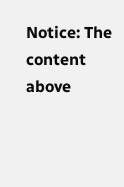Notice: The content above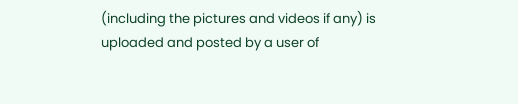(including the pictures and videos if any) is uploaded and posted by a user of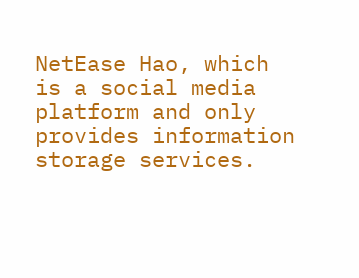NetEase Hao, which is a social media platform and only provides information storage services.